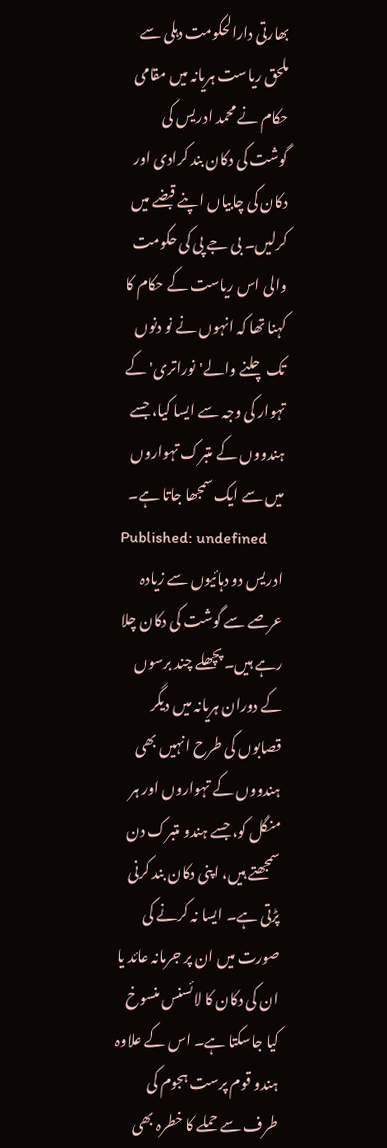بھارتی دارالحکومت دہلی سے ملحق ریاست ہریانہ میں مقامی حکام نے محمد ادریس کی گوشت کی دکان بند کرادی اور دکان کی چابیاں اپنے قبضے میں کرلیں۔ بی جے پی کی حکومت والی اس ریاست کے حکام کا کہنا تھا کہ انہوں نے نو دنوں تک چلنے والے'نوراتری' کے تہوار کی وجہ سے ایسا کیا، جسے ہندووں کے متبرک تہواروں میں سے ایک سمجھا جاتا ہے۔
Published: undefined
ادریس دو دہائیوں سے زیادہ عرصے سے گوشت کی دکان چلا رہے ہیں۔ پچھلے چند برسوں کے دوران ہریانہ میں دیگر قصابوں کی طرح انہیں بھی ہندووں کے تہواروں اور ہر منگل کو، جسے ہندو متبرک دن سمجھتے ہیں، اپنی دکان بند کرنی پڑتی ہے۔ ایسا نہ کرنے کی صورت میں ان پر جرمانہ عائد یا ان کی دکان کا لائسنس منسوخ کیا جاسکتا ہے۔ اس کے علاوہ ہندو قوم پرست ہجوم کی طرف سے حملے کا خطرہ بھی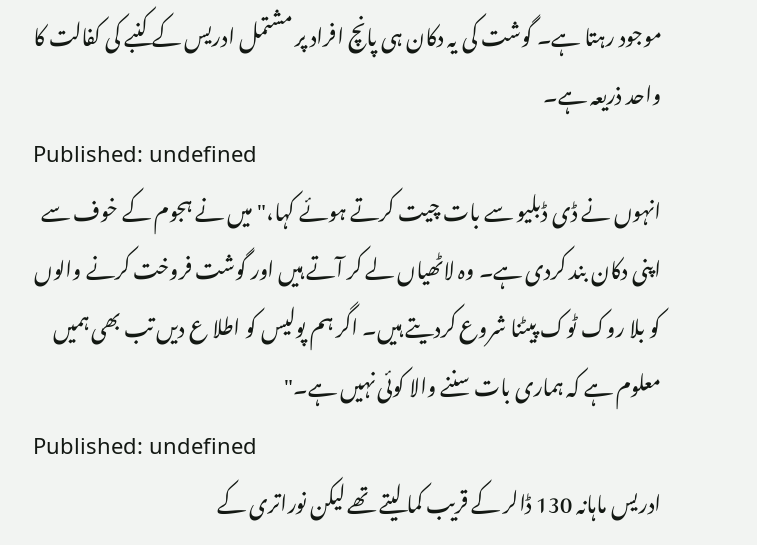موجود رہتا ہے۔ گوشت کی یہ دکان ہی پانچ افراد پر مشتمل ادریس کے کنبے کی کفالت کا واحد ذریعہ ہے۔
Published: undefined
انہوں نے ڈی ڈبلیو سے بات چیت کرتے ہوئے کہا،"میں نے ہجوم کے خوف سے اپنی دکان بند کردی ہے۔ وہ لاٹھیاں لے کر آتے ہیں اور گوشت فروخت کرنے والوں کو بلا روک ٹوک پیٹنا شروع کردیتے ہیں۔ اگر ہم پولیس کو اطلا ع دیں تب بھی ہمیں معلوم ہے کہ ہماری بات سننے والا کوئی نہیں ہے۔"
Published: undefined
ادریس ماہانہ 130 ڈالر کے قریب کما لیتے تھے لیکن نوراتری کے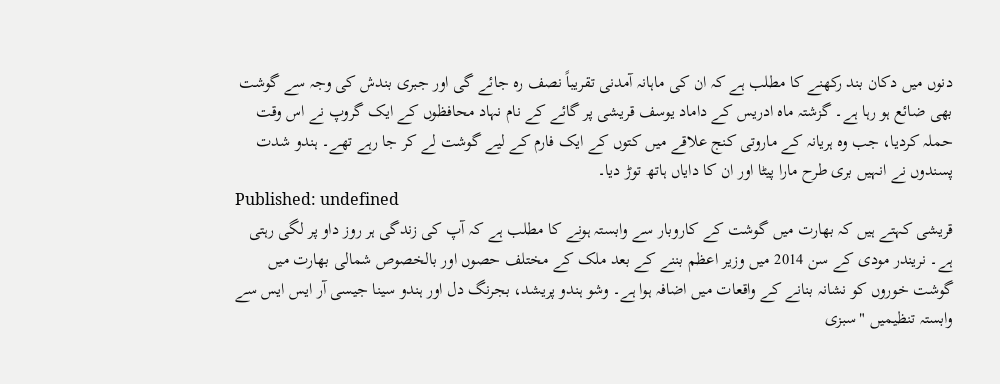دنوں میں دکان بند رکھنے کا مطلب ہے کہ ان کی ماہانہ آمدنی تقریباً نصف رہ جائے گی اور جبری بندش کی وجہ سے گوشت بھی ضائع ہو رہا ہے۔ گزشتہ ماہ ادریس کے داماد یوسف قریشی پر گائے کے نام نہاد محافظوں کے ایک گروپ نے اس وقت حملہ کردیا، جب وہ ہریانہ کے ماروتی کنج علاقے میں کتوں کے ایک فارم کے لیے گوشت لے کر جا رہے تھے۔ ہندو شدت پسندوں نے انہیں بری طرح مارا پیٹا اور ان کا دایاں ہاتھ توڑ دیا۔
Published: undefined
قریشی کہتے ہیں کہ بھارت میں گوشت کے کاروبار سے وابستہ ہونے کا مطلب ہے کہ آپ کی زندگی ہر روز داو پر لگی رہتی ہے۔ نریندر مودی کے سن 2014 میں وزیر اعظم بننے کے بعد ملک کے مختلف حصوں اور بالخصوص شمالی بھارت میں گوشت خوروں کو نشانہ بنانے کے واقعات میں اضافہ ہوا ہے۔ وشو ہندو پریشد، بجرنگ دل اور ہندو سینا جیسی آر ایس ایس سے وابستہ تنظیمیں "سبزی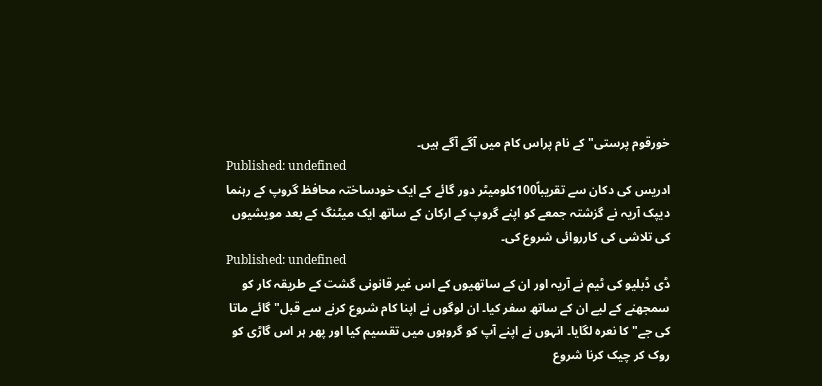خورقوم پرستی" کے نام پراس کام میں آگے آگے ہیں۔
Published: undefined
ادریس کی دکان سے تقریباً100کلومیٹر دور گائے کے ایک خودساختہ محافظ گروپ کے رہنما دیپک آریہ نے گزشتہ جمعے کو اپنے گروپ کے ارکان کے ساتھ ایک میٹنگ کے بعد مویشیوں کی تلاشی کی کارروائی شروع کی۔
Published: undefined
ڈی ڈبلیو کی ٹیم نے آریہ اور ان کے ساتھیوں کے اس غیر قانونی گشت کے طریقہ کار کو سمجھنے کے لیے ان کے ساتھ سفر کیا۔ ان لوگوں نے اپنا کام شروع کرنے سے قبل" گائے ماتا کی جے" کا نعرہ لگایا۔ انہوں نے اپنے آپ کو گروہوں میں تقسیم کیا اور پھر ہر اس گاڑی کو روک کر چیک کرنا شروع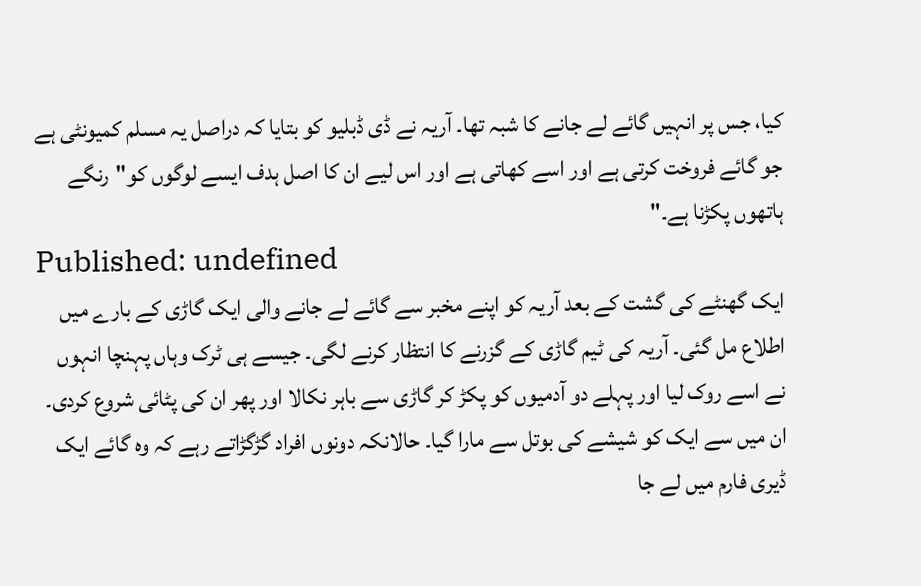کیا، جس پر انہیں گائے لے جانے کا شبہ تھا۔ آریہ نے ڈی ڈبلیو کو بتایا کہ دراصل یہ مسلم کمیونٹی ہے جو گائے فروخت کرتی ہے اور اسے کھاتی ہے اور اس لیے ان کا اصل ہدف ایسے لوگوں کو"رنگے ہاتھوں پکڑنا ہے۔"
Published: undefined
ایک گھنٹے کی گشت کے بعد آریہ کو اپنے مخبر سے گائے لے جانے والی ایک گاڑی کے بارے میں اطلاع مل گئی۔ آریہ کی ٹیم گاڑی کے گزرنے کا انتظار کرنے لگی۔ جیسے ہی ٹرک وہاں پہنچا انہوں نے اسے روک لیا اور پہلے دو آدمیوں کو پکڑ کر گاڑی سے باہر نکالا اور پھر ان کی پٹائی شروع کردی۔ ان میں سے ایک کو شیشے کی بوتل سے مارا گیا۔ حالانکہ دونوں افراد گڑگڑاتے رہے کہ وہ گائے ایک ڈیری فارم میں لے جا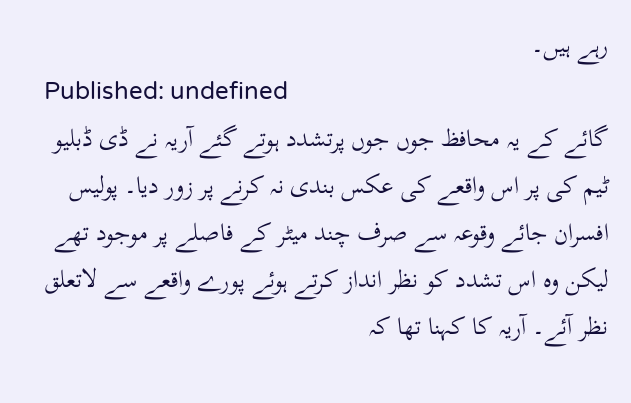رہے ہیں۔
Published: undefined
گائے کے یہ محافظ جوں جوں پرتشدد ہوتے گئے آریہ نے ڈی ڈبلیو ٹیم کی پر اس واقعے کی عکس بندی نہ کرنے پر زور دیا۔ پولیس افسران جائے وقوعہ سے صرف چند میٹر کے فاصلے پر موجود تھے لیکن وہ اس تشدد کو نظر انداز کرتے ہوئے پورے واقعے سے لاتعلق نظر آئے۔ آریہ کا کہنا تھا کہ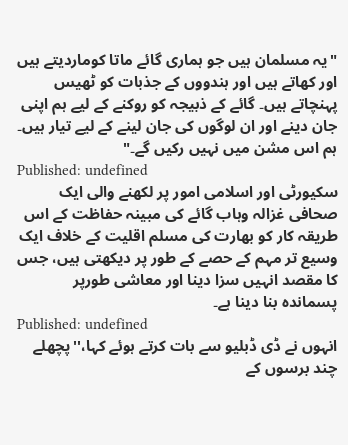"یہ مسلمان ہیں جو ہماری گائے ماتا کوماردیتے ہیں اور کھاتے ہیں اور ہندووں کے جذبات کو ٹھیس پہنچاتے ہیں۔ گائے کے ذبیجہ کو روکنے کے لیے ہم اپنی جان دینے اور ان لوگوں کی جان لینے کے لیے تیار ہیں۔ ہم اس مشن میں نہیں رکیں گے۔"
Published: undefined
سکیورٹی اور اسلامی امور پر لکھنے والی ایک صحافی غزالہ وہاب گائے کی مبینہ حفاظت کے اس طریقہ کار کو بھارت کی مسلم اقلیت کے خلاف ایک وسیع تر مہم کے حصے کے طور پر دیکھتی ہیں، جس کا مقصد انہیں سزا دینا اور معاشی طورپر پسماندہ بنا دینا ہے۔
Published: undefined
انہوں نے ڈی ڈبلیو سے بات کرتے ہوئے کہا،''پچھلے چند برسوں کے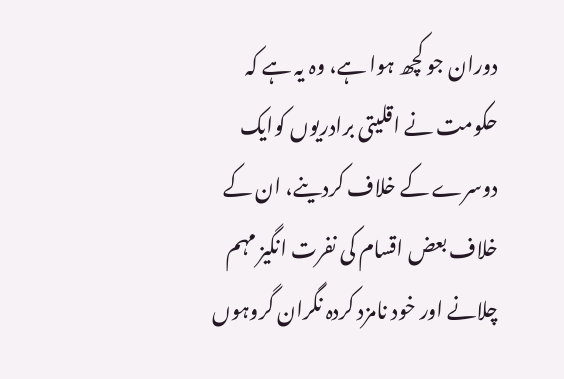دوران جو کچھ ہوا ہے، وہ یہ ہے کہ حکومت نے اقلیتی برادریوں کوایک دوسرے کے خلاف کردینے، ان کے خلاف بعض اقسام کی نفرت انگیز مہم چلانے اور خود نامزد کردہ نگران گروہوں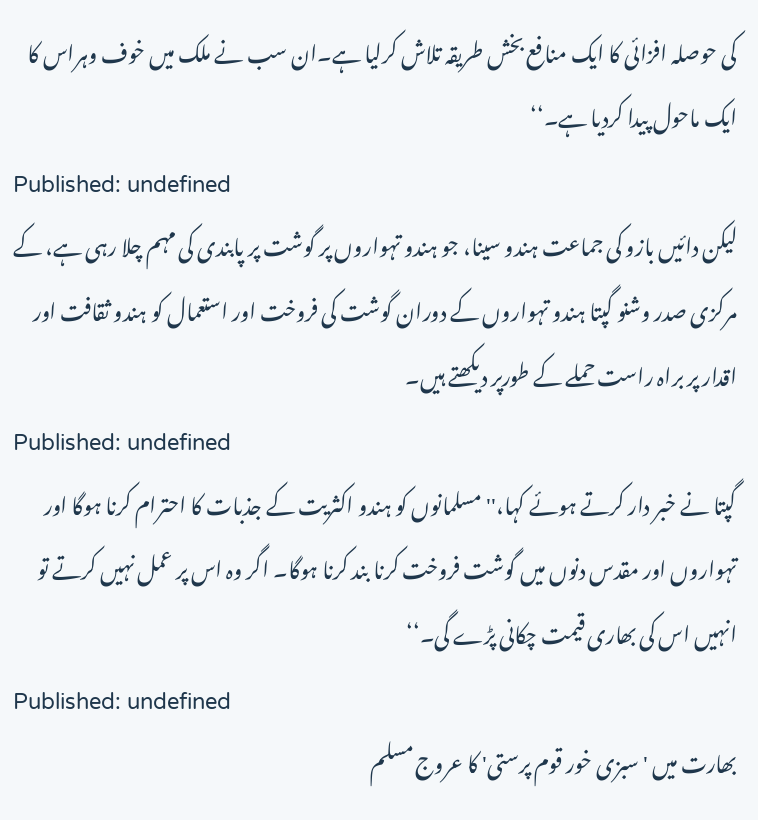کی حوصلہ افزائی کا ایک منافع بخش طریقہ تلاش کرلیا ہے۔ان سب نے ملک میں خوف وہراس کا ایک ماحول پیدا کردیا ہے۔‘‘
Published: undefined
لیکن دائیں بازو کی جماعت ہندو سینا، جو ہندو تہواروں پر گوشت پر پابندی کی مہم چلا رہی ہے، کے مرکزی صدر وشنو گپتا ہندو تہواروں کے دوران گوشت کی فروخت اور استعمال کو ہندو ثقافت اور اقدار پر براہ راست حملے کے طورپر دیکھتے ہیں۔
Published: undefined
گپتا نے خبر دار کرتے ہوئے کہا،''مسلمانوں کو ہندو اکثریت کے جذبات کا احترام کرنا ہوگا اور تہواروں اور مقدس دنوں میں گوشت فروخت کرنا بند کرنا ہوگا۔ اگر وہ اس پر عمل نہیں کرتے تو انہیں اس کی بھاری قیمت چکانی پڑے گی۔‘‘
Published: undefined
بھارت میں 'سبزی خور قوم پرستی' کا عروج مسلم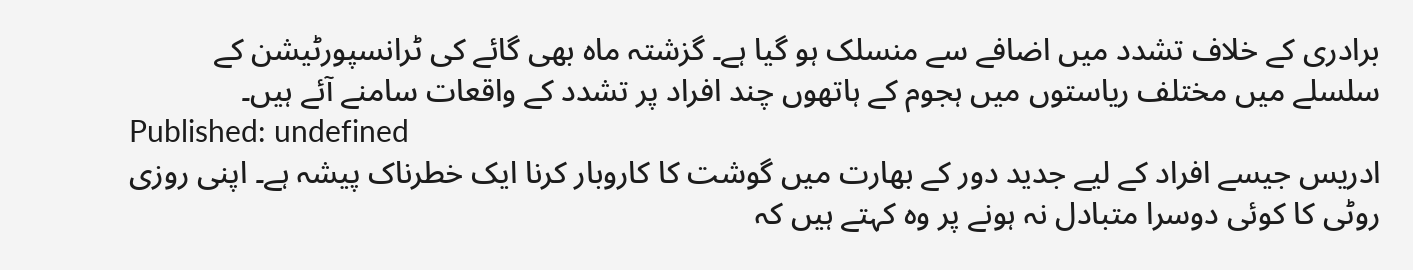برادری کے خلاف تشدد میں اضافے سے منسلک ہو گیا ہے۔ گزشتہ ماہ بھی گائے کی ٹرانسپورٹیشن کے سلسلے میں مختلف ریاستوں میں ہجوم کے ہاتھوں چند افراد پر تشدد کے واقعات سامنے آئے ہیں۔
Published: undefined
ادریس جیسے افراد کے لیے جدید دور کے بھارت میں گوشت کا کاروبار کرنا ایک خطرناک پیشہ ہے۔ اپنی روزی روٹی کا کوئی دوسرا متبادل نہ ہونے پر وہ کہتے ہیں کہ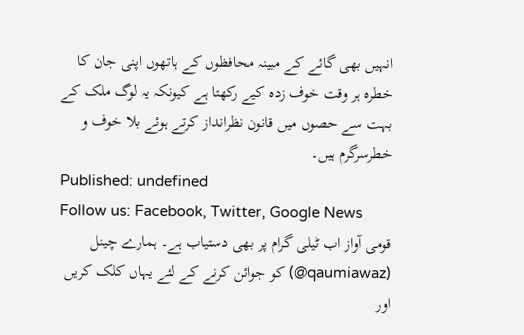انہیں بھی گائے کے مبینہ محافظوں کے ہاتھوں اپنی جان کا خطرہ ہر وقت خوف زدہ کیے رکھتا ہے کیونکہ یہ لوگ ملک کے بہت سے حصوں میں قانون نظرانداز کرتے ہوئے بلا خوف و خطرسرگرم ہیں۔
Published: undefined
Follow us: Facebook, Twitter, Google News
قومی آواز اب ٹیلی گرام پر بھی دستیاب ہے۔ ہمارے چینل (qaumiawaz@) کو جوائن کرنے کے لئے یہاں کلک کریں اور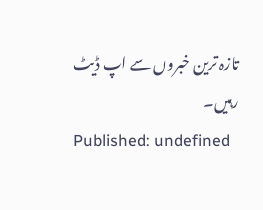تازہ ترین خبروں سے اپ ڈیٹ رہیں۔
Published: undefined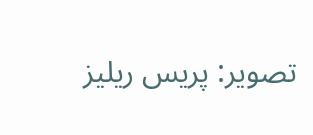تصویر: پریس ریلیز